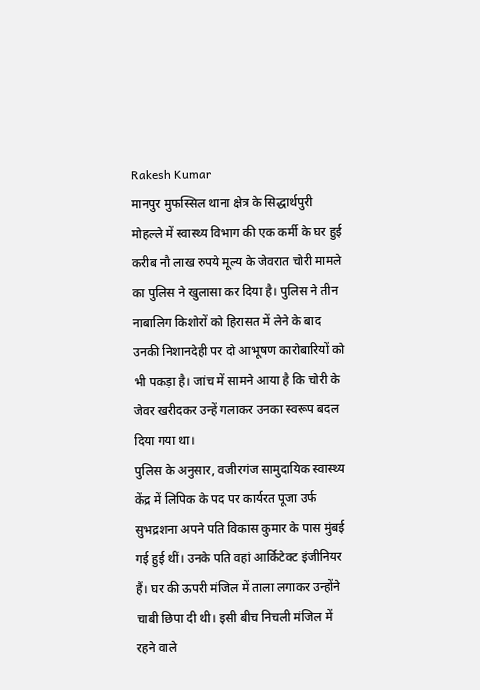Rakesh Kumar
मानपुर मुफस्सिल थाना क्षेत्र के सिद्धार्थपुरी मोहल्ले में स्वास्थ्य विभाग की एक कर्मी के घर हुई करीब नौ लाख रुपये मूल्य के जेवरात चोरी मामले का पुलिस ने खुलासा कर दिया है। पुलिस ने तीन नाबालिग किशोरों को हिरासत में लेने के बाद उनकी निशानदेही पर दो आभूषण कारोबारियों को भी पकड़ा है। जांच में सामने आया है कि चोरी के जेवर खरीदकर उन्हें गलाकर उनका स्वरूप बदल दिया गया था।
पुलिस के अनुसार, वजीरगंज सामुदायिक स्वास्थ्य केंद्र में लिपिक के पद पर कार्यरत पूजा उर्फ सुभद्रशना अपने पति विकास कुमार के पास मुंबई गई हुई थीं। उनके पति वहां आर्किटेक्ट इंजीनियर हैं। घर की ऊपरी मंजिल में ताला लगाकर उन्होंने चाबी छिपा दी थी। इसी बीच निचली मंजिल में रहने वाले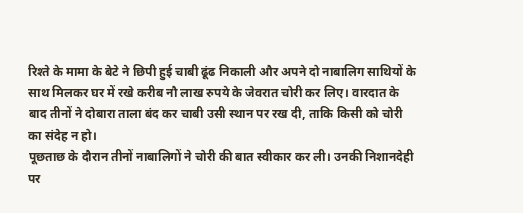रिश्ते के मामा के बेटे ने छिपी हुई चाबी ढूंढ निकाली और अपने दो नाबालिग साथियों के साथ मिलकर घर में रखे करीब नौ लाख रुपये के जेवरात चोरी कर लिए। वारदात के बाद तीनों ने दोबारा ताला बंद कर चाबी उसी स्थान पर रख दी, ताकि किसी को चोरी का संदेह न हो।
पूछताछ के दौरान तीनों नाबालिगों ने चोरी की बात स्वीकार कर ली। उनकी निशानदेही पर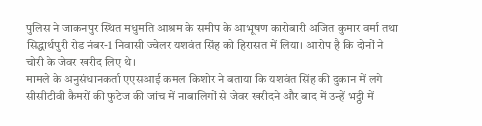पुलिस ने जाकनपुर स्थित मधुमति आश्रम के समीप के आभूषण कारोबारी अजित कुमार वर्मा तथा सिद्धार्थपुरी रोड नंबर-1 निवासी ज्वेलर यशवंत सिंह को हिरासत में लिया। आरोप है कि दोनों ने चोरी के जेवर खरीद लिए थे।
मामले के अनुसंधानकर्ता एएसआई कमल किशोर ने बताया कि यशवंत सिंह की दुकान में लगे सीसीटीवी कैमरों की फुटेज की जांच में नाबालिगों से जेवर खरीदने और बाद में उन्हें भट्ठी में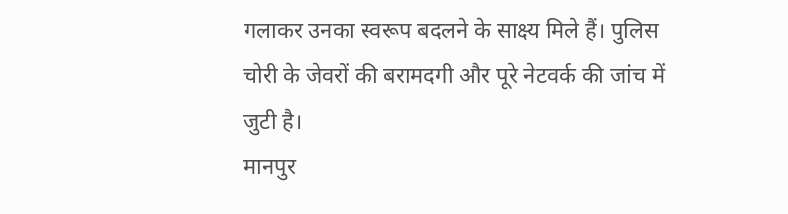गलाकर उनका स्वरूप बदलने के साक्ष्य मिले हैं। पुलिस चोरी के जेवरों की बरामदगी और पूरे नेटवर्क की जांच में जुटी है।
मानपुर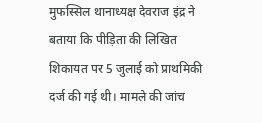मुफस्सिल थानाध्यक्ष देवराज इंद्र ने बताया कि पीड़िता की लिखित शिकायत पर 5 जुलाई को प्राथमिकी दर्ज की गई थी। मामले की जांच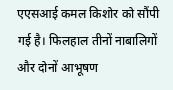एएसआई कमल किशोर को सौंपी गई है। फिलहाल तीनों नाबालिगों और दोनों आभूषण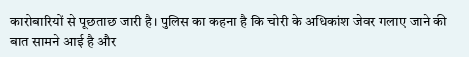कारोबारियों से पूछताछ जारी है। पुलिस का कहना है कि चोरी के अधिकांश जेवर गलाए जाने की बात सामने आई है और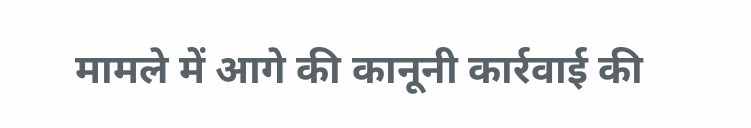मामले में आगे की कानूनी कार्रवाई की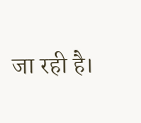जा रही है।